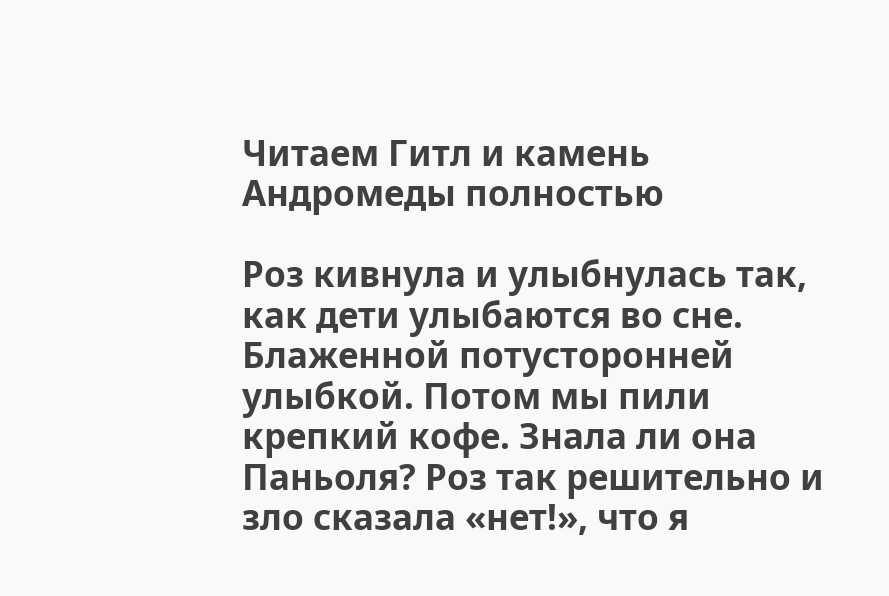Читаем Гитл и камень Андромеды полностью

Роз кивнула и улыбнулась так, как дети улыбаются во сне. Блаженной потусторонней улыбкой. Потом мы пили крепкий кофе. Знала ли она Паньоля? Роз так решительно и зло сказала «нет!», что я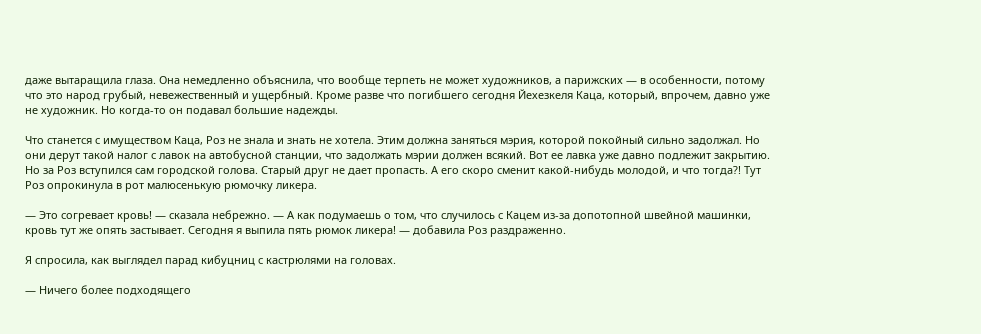даже вытаращила глаза. Она немедленно объяснила, что вообще терпеть не может художников, а парижских — в особенности, потому что это народ грубый, невежественный и ущербный. Кроме разве что погибшего сегодня Йехезкеля Каца, который, впрочем, давно уже не художник. Но когда-то он подавал большие надежды.

Что станется с имуществом Каца, Роз не знала и знать не хотела. Этим должна заняться мэрия, которой покойный сильно задолжал. Но они дерут такой налог с лавок на автобусной станции, что задолжать мэрии должен всякий. Вот ее лавка уже давно подлежит закрытию. Но за Роз вступился сам городской голова. Старый друг не дает пропасть. А его скоро сменит какой-нибудь молодой, и что тогда?! Тут Роз опрокинула в рот малюсенькую рюмочку ликера.

— Это согревает кровь! — сказала небрежно. — А как подумаешь о том, что случилось с Кацем из-за допотопной швейной машинки, кровь тут же опять застывает. Сегодня я выпила пять рюмок ликера! — добавила Роз раздраженно.

Я спросила, как выглядел парад кибуцниц с кастрюлями на головах.

— Ничего более подходящего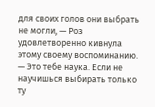для своих голов они выбрать не могли, — Роз удовлетворенно кивнула этому своему воспоминанию. — Это тебе наука. Если не научишься выбирать только ту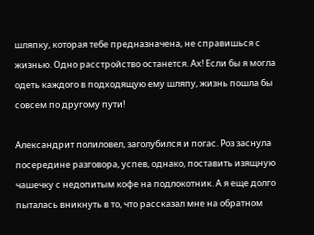шляпку, которая тебе предназначена, не справишься с жизнью. Одно расстройство останется. Ах! Если бы я могла одеть каждого в подходящую ему шляпу, жизнь пошла бы совсем по другому пути!

Александрит полиловел, заголубился и погас. Роз заснула посередине разговора, успев, однако, поставить изящную чашечку с недопитым кофе на подлокотник. А я еще долго пыталась вникнуть в то, что рассказал мне на обратном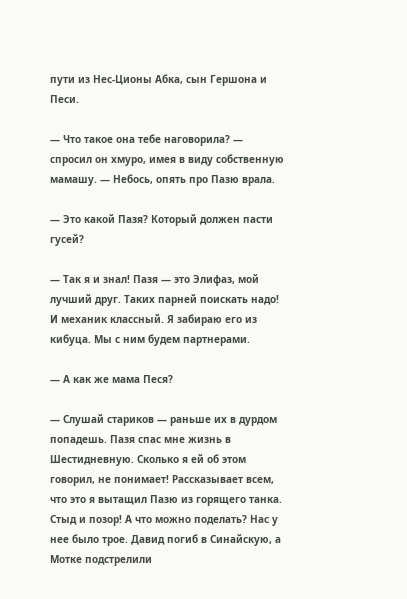пути из Нес-Ционы Абка, сын Гершона и Песи.

— Что такое она тебе наговорила? — спросил он хмуро, имея в виду собственную мамашу. — Небось, опять про Пазю врала.

— Это какой Пазя? Который должен пасти гусей?

— Так я и знал! Пазя — это Элифаз, мой лучший друг. Таких парней поискать надо! И механик классный. Я забираю его из кибуца. Мы с ним будем партнерами.

— А как же мама Песя?

— Слушай стариков — раньше их в дурдом попадешь. Пазя спас мне жизнь в Шестидневную. Сколько я ей об этом говорил, не понимает! Рассказывает всем, что это я вытащил Пазю из горящего танка. Стыд и позор! А что можно поделать? Нас у нее было трое. Давид погиб в Синайскую, а Мотке подстрелили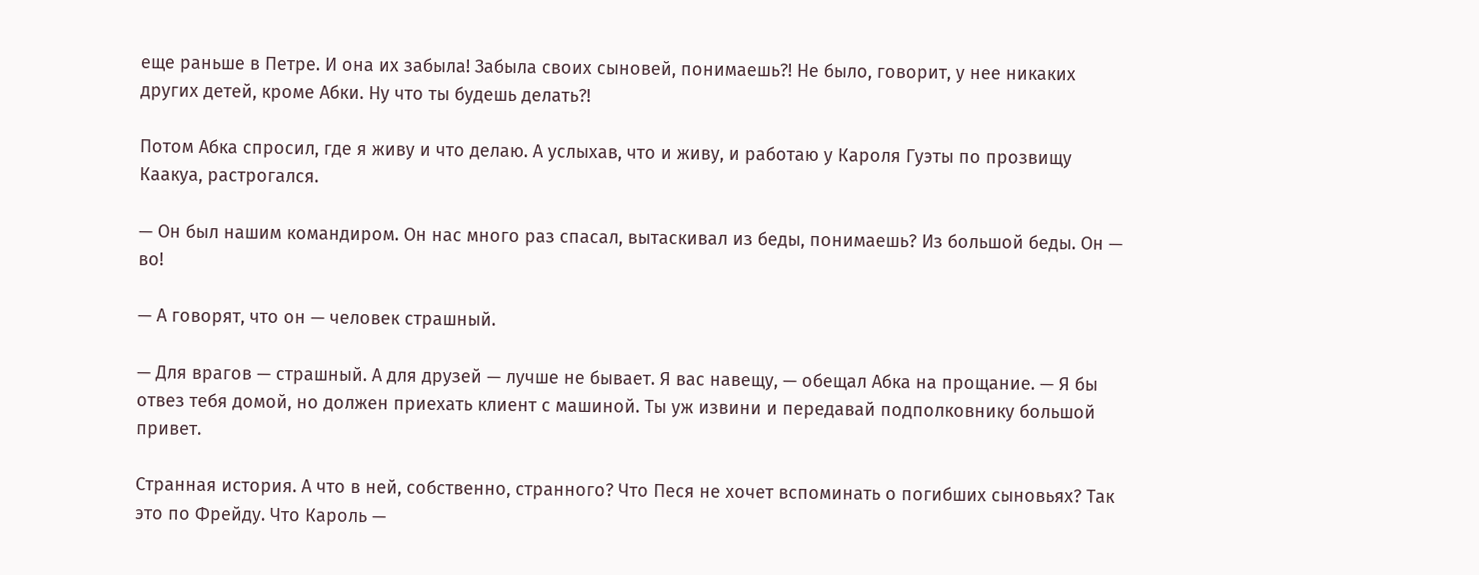еще раньше в Петре. И она их забыла! Забыла своих сыновей, понимаешь?! Не было, говорит, у нее никаких других детей, кроме Абки. Ну что ты будешь делать?!

Потом Абка спросил, где я живу и что делаю. А услыхав, что и живу, и работаю у Кароля Гуэты по прозвищу Каакуа, растрогался.

— Он был нашим командиром. Он нас много раз спасал, вытаскивал из беды, понимаешь? Из большой беды. Он — во!

— А говорят, что он — человек страшный.

— Для врагов — страшный. А для друзей — лучше не бывает. Я вас навещу, — обещал Абка на прощание. — Я бы отвез тебя домой, но должен приехать клиент с машиной. Ты уж извини и передавай подполковнику большой привет.

Странная история. А что в ней, собственно, странного? Что Песя не хочет вспоминать о погибших сыновьях? Так это по Фрейду. Что Кароль —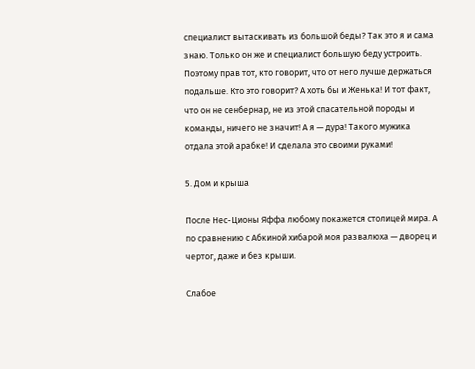специалист вытаскивать из большой беды? Так это я и сама знаю. Только он же и специалист большую беду устроить. Поэтому прав тот, кто говорит, что от него лучше держаться подальше. Кто это говорит? А хоть бы и Женька! И тот факт, что он не сенбернар, не из этой спасательной породы и команды, ничего не значит! А я — дура! Такого мужика отдала этой арабке! И сделала это своими руками!

5. Дом и крыша

После Нес-Ционы Яффа любому покажется столицей мира. А по сравнению с Абкиной хибарой моя развалюха — дворец и чертог, даже и без крыши.

Слабое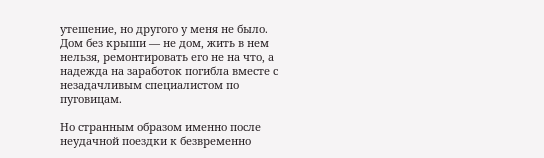утешение, но другого у меня не было. Дом без крыши — не дом, жить в нем нельзя, ремонтировать его не на что, а надежда на заработок погибла вместе с незадачливым специалистом по пуговицам.

Но странным образом именно после неудачной поездки к безвременно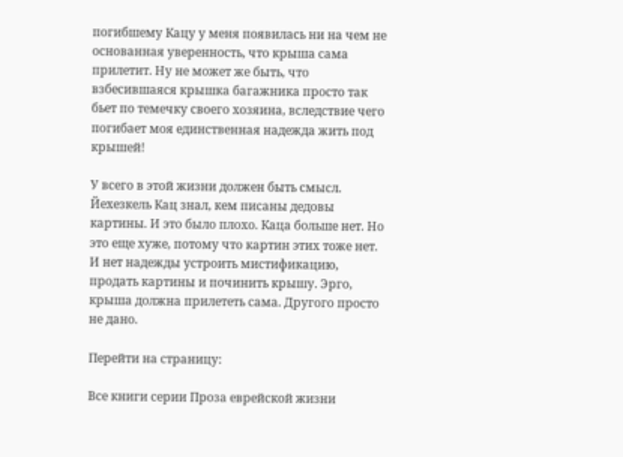погибшему Кацу у меня появилась ни на чем не основанная уверенность, что крыша сама прилетит. Ну не может же быть, что взбесившаяся крышка багажника просто так бьет по темечку своего хозяина, вследствие чего погибает моя единственная надежда жить под крышей!

У всего в этой жизни должен быть смысл. Йехезкель Кац знал, кем писаны дедовы картины. И это было плохо. Каца больше нет. Но это еще хуже, потому что картин этих тоже нет. И нет надежды устроить мистификацию, продать картины и починить крышу. Эрго, крыша должна прилететь сама. Другого просто не дано.

Перейти на страницу:

Все книги серии Проза еврейской жизни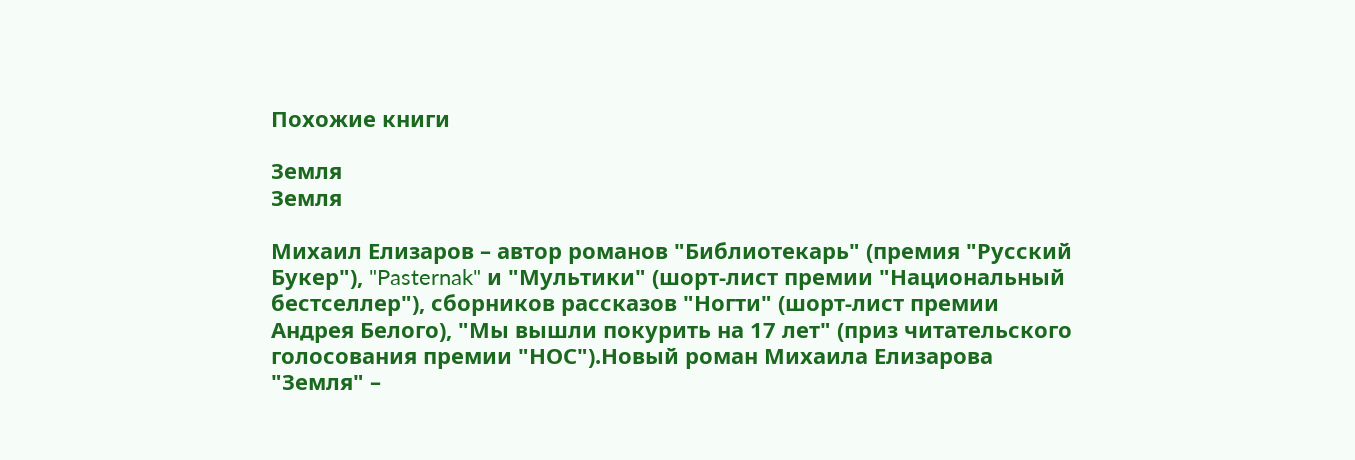Похожие книги

Земля
Земля

Михаил Елизаров – автор романов "Библиотекарь" (премия "Русский Букер"), "Pasternak" и "Мультики" (шорт-лист премии "Национальный бестселлер"), сборников рассказов "Ногти" (шорт-лист премии Андрея Белого), "Мы вышли покурить на 17 лет" (приз читательского голосования премии "НОС").Новый роман Михаила Елизарова "Земля" –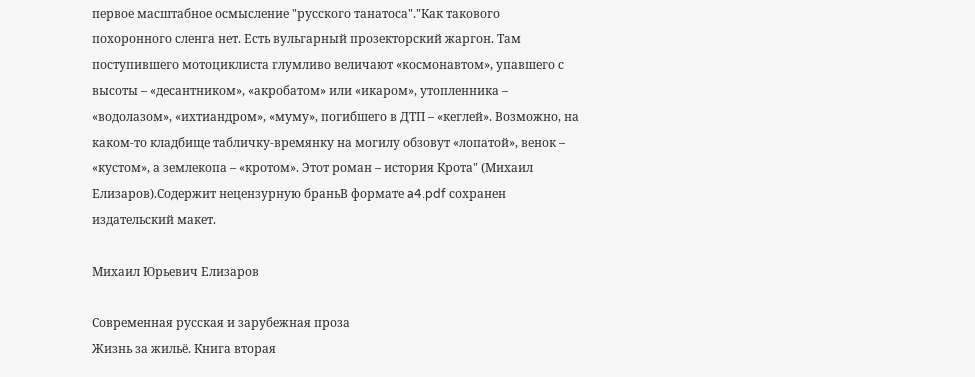первое масштабное осмысление "русского танатоса"."Как такового похоронного сленга нет. Есть вульгарный прозекторский жаргон. Там поступившего мотоциклиста глумливо величают «космонавтом», упавшего с высоты – «десантником», «акробатом» или «икаром», утопленника – «водолазом», «ихтиандром», «муму», погибшего в ДТП – «кеглей». Возможно, на каком-то кладбище табличку-времянку на могилу обзовут «лопатой», венок – «кустом», а землекопа – «кротом». Этот роман – история Крота" (Михаил Елизаров).Содержит нецензурную браньВ формате a4.pdf сохранен издательский макет.

Михаил Юрьевич Елизаров

Современная русская и зарубежная проза
Жизнь за жильё. Книга вторая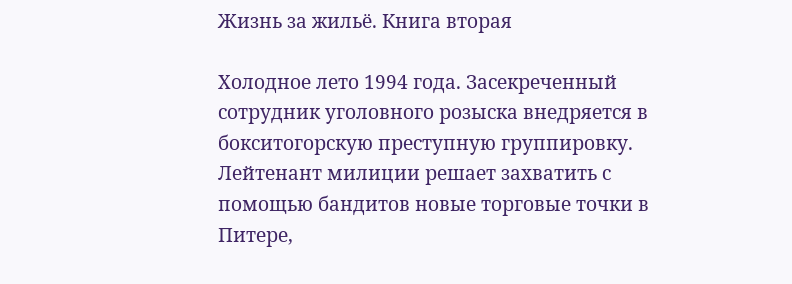Жизнь за жильё. Книга вторая

Холодное лето 1994 года. Засекреченный сотрудник уголовного розыска внедряется в бокситогорскую преступную группировку. Лейтенант милиции решает захватить с помощью бандитов новые торговые точки в Питере,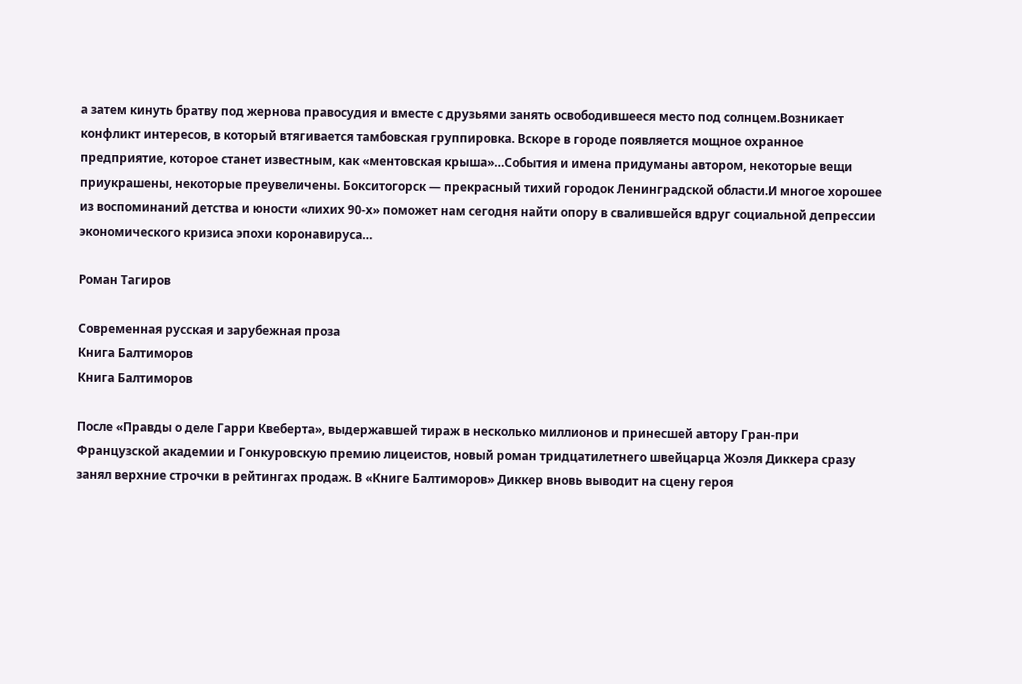а затем кинуть братву под жернова правосудия и вместе с друзьями занять освободившееся место под солнцем.Возникает конфликт интересов, в который втягивается тамбовская группировка. Вскоре в городе появляется мощное охранное предприятие, которое станет известным, как «ментовская крыша»…События и имена придуманы автором, некоторые вещи приукрашены, некоторые преувеличены. Бокситогорск — прекрасный тихий городок Ленинградской области.И многое хорошее из воспоминаний детства и юности «лихих 90-х» поможет нам сегодня найти опору в свалившейся вдруг социальной депрессии экономического кризиса эпохи коронавируса…

Роман Тагиров

Современная русская и зарубежная проза
Книга Балтиморов
Книга Балтиморов

После «Правды о деле Гарри Квеберта», выдержавшей тираж в несколько миллионов и принесшей автору Гран-при Французской академии и Гонкуровскую премию лицеистов, новый роман тридцатилетнего швейцарца Жоэля Диккера сразу занял верхние строчки в рейтингах продаж. В «Книге Балтиморов» Диккер вновь выводит на сцену героя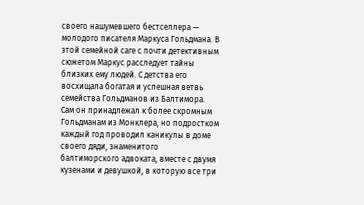своего нашумевшего бестселлера — молодого писателя Маркуса Гольдмана. В этой семейной саге с почти детективным сюжетом Маркус расследует тайны близких ему людей. С детства его восхищала богатая и успешная ветвь семейства Гольдманов из Балтимора. Сам он принадлежал к более скромным Гольдманам из Монклера, но подростком каждый год проводил каникулы в доме своего дяди, знаменитого балтиморского адвоката, вместе с двумя кузенами и девушкой, в которую все три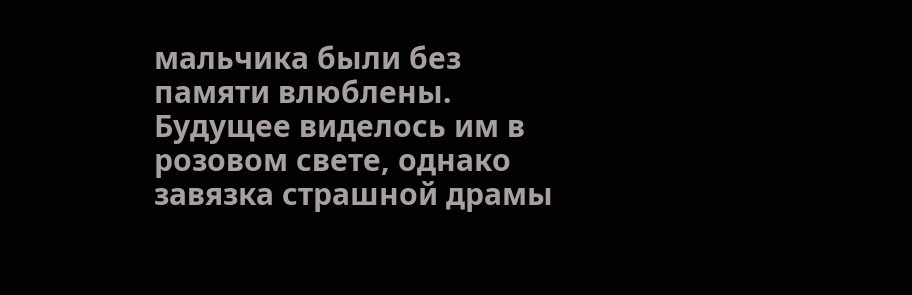мальчика были без памяти влюблены. Будущее виделось им в розовом свете, однако завязка страшной драмы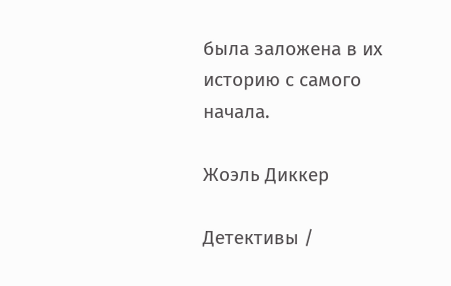была заложена в их историю с самого начала.

Жоэль Диккер

Детективы /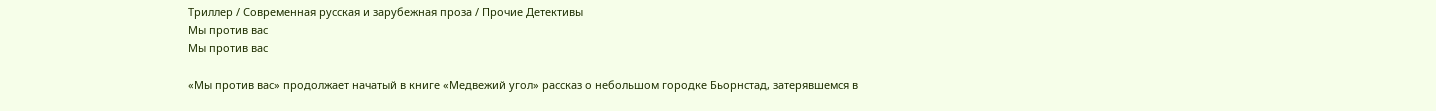Триллер / Современная русская и зарубежная проза / Прочие Детективы
Мы против вас
Мы против вас

«Мы против вас» продолжает начатый в книге «Медвежий угол» рассказ о небольшом городке Бьорнстад, затерявшемся в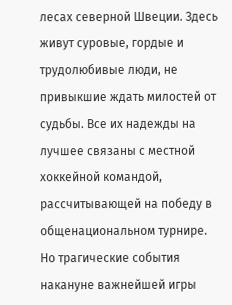лесах северной Швеции. Здесь живут суровые, гордые и трудолюбивые люди, не привыкшие ждать милостей от судьбы. Все их надежды на лучшее связаны с местной хоккейной командой, рассчитывающей на победу в общенациональном турнире. Но трагические события накануне важнейшей игры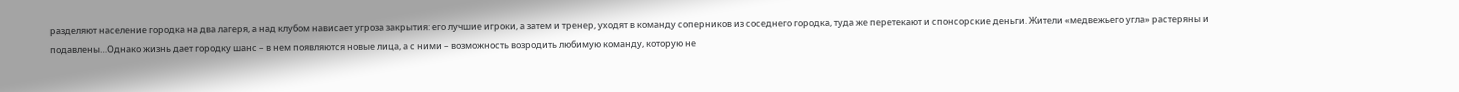разделяют население городка на два лагеря, а над клубом нависает угроза закрытия: его лучшие игроки, а затем и тренер, уходят в команду соперников из соседнего городка, туда же перетекают и спонсорские деньги. Жители «медвежьего угла» растеряны и подавлены…Однако жизнь дает городку шанс – в нем появляются новые лица, а с ними – возможность возродить любимую команду, которую не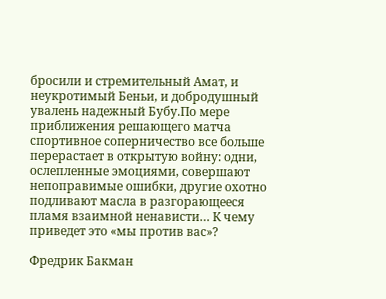бросили и стремительный Амат, и неукротимый Беньи, и добродушный увалень надежный Бубу.По мере приближения решающего матча спортивное соперничество все больше перерастает в открытую войну: одни, ослепленные эмоциями, совершают непоправимые ошибки, другие охотно подливают масла в разгорающееся пламя взаимной ненависти… К чему приведет это «мы против вас»?

Фредрик Бакман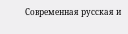Современная русская и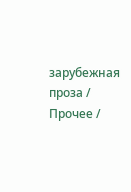зарубежная проза / Прочее /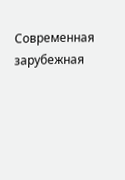Современная зарубежная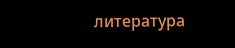литература